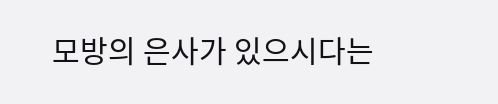모방의 은사가 있으시다는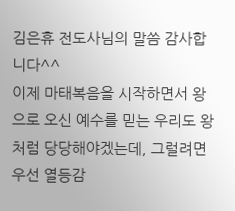김은휴 전도사님의 말씀 감사합니다^^
이제 마태복음을 시작하면서 왕으로 오신 예수를 믿는 우리도 왕처럼 당당해야겠는데, 그럴려면 우선 열등감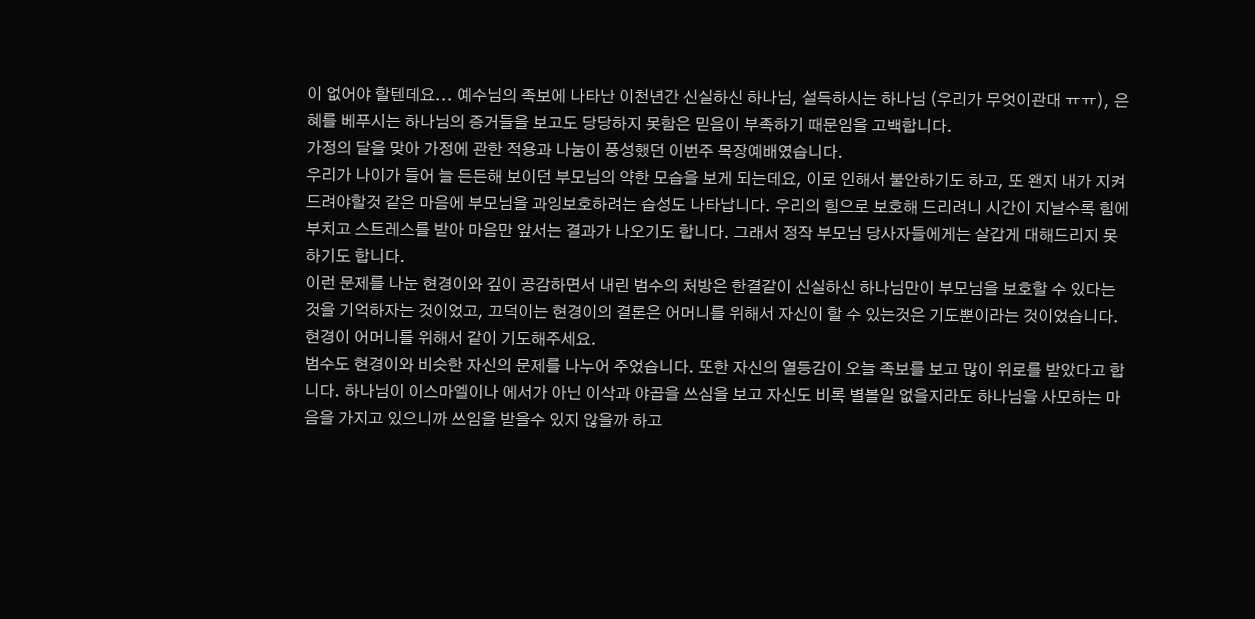이 없어야 할텐데요... 예수님의 족보에 나타난 이천년간 신실하신 하나님, 설득하시는 하나님 (우리가 무엇이관대 ㅠㅠ), 은혜를 베푸시는 하나님의 증거들을 보고도 당당하지 못함은 믿음이 부족하기 때문임을 고백합니다.
가정의 달을 맞아 가정에 관한 적용과 나눔이 풍성했던 이번주 목장예배였습니다.
우리가 나이가 들어 늘 든든해 보이던 부모님의 약한 모습을 보게 되는데요, 이로 인해서 불안하기도 하고, 또 왠지 내가 지켜드려야할것 같은 마음에 부모님을 과잉보호하려는 습성도 나타납니다. 우리의 힘으로 보호해 드리려니 시간이 지날수록 힘에 부치고 스트레스를 받아 마음만 앞서는 결과가 나오기도 합니다. 그래서 정작 부모님 당사자들에게는 살갑게 대해드리지 못하기도 합니다.
이런 문제를 나눈 현경이와 깊이 공감하면서 내린 범수의 처방은 한결같이 신실하신 하나님만이 부모님을 보호할 수 있다는 것을 기억하자는 것이었고, 끄덕이는 현경이의 결론은 어머니를 위해서 자신이 할 수 있는것은 기도뿐이라는 것이었습니다.현경이 어머니를 위해서 같이 기도해주세요.
범수도 현경이와 비슷한 자신의 문제를 나누어 주었습니다. 또한 자신의 열등감이 오늘 족보를 보고 많이 위로를 받았다고 합니다. 하나님이 이스마엘이나 에서가 아닌 이삭과 야곱을 쓰심을 보고 자신도 비록 별볼일 없을지라도 하나님을 사모하는 마음을 가지고 있으니까 쓰임을 받을수 있지 않을까 하고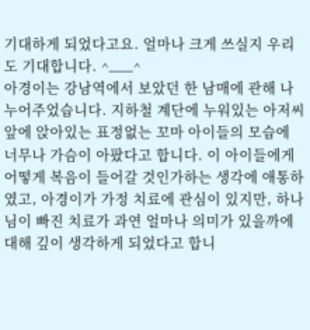기대하게 되었다고요. 얼마나 크게 쓰실지 우리도 기대합니다. ^___^
아경이는 강남역에서 보았던 한 남매에 관해 나누어주었습니다. 지하철 계단에 누워있는 아저씨 앞에 앉아있는 표정없는 꼬마 아이들의 모습에 너무나 가슴이 아팠다고 합니다. 이 아이들에게 어떻게 복음이 들어갈 것인가하는 생각에 애통하였고, 아경이가 가정 치료에 관심이 있지만, 하나님이 빠진 치료가 과연 얼마나 의미가 있을까에 대해 깊이 생각하게 되었다고 합니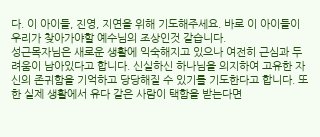다. 이 아이들, 진영, 지연을 위해 기도해주세요. 바로 이 아이들이 우리가 찾아가야할 예수님의 조상인것 같습니다.
성근목자님은 새로운 생활에 익숙해지고 있으나 여전히 근심과 두려움이 남아있다고 합니다. 신실하신 하나님을 의지하여 고유한 자신의 존귀함을 기억하고 당당해질 수 있기를 기도한다고 합니다. 또한 실제 생활에서 유다 같은 사람이 택함을 받는다면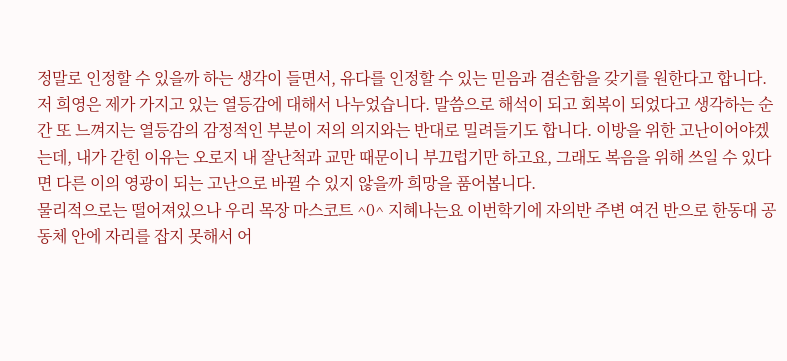정말로 인정할 수 있을까 하는 생각이 들면서, 유다를 인정할 수 있는 믿음과 겸손함을 갖기를 원한다고 합니다.
저 희영은 제가 가지고 있는 열등감에 대해서 나누었습니다. 말씀으로 해석이 되고 회복이 되었다고 생각하는 순간 또 느껴지는 열등감의 감정적인 부분이 저의 의지와는 반대로 밀려들기도 합니다. 이방을 위한 고난이어야겠는데, 내가 갇힌 이유는 오로지 내 잘난척과 교만 때문이니 부끄럽기만 하고요, 그래도 복음을 위해 쓰일 수 있다면 다른 이의 영광이 되는 고난으로 바뀔 수 있지 않을까 희망을 품어봅니다.
물리적으로는 떨어져있으나 우리 목장 마스코트 ^0^ 지혜나는요 이번학기에 자의반 주변 여건 반으로 한동대 공동체 안에 자리를 잡지 못해서 어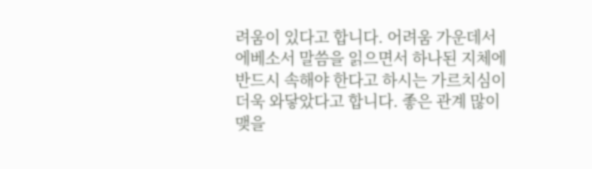려움이 있다고 합니다. 어려움 가운데서 에베소서 말씀을 읽으면서 하나된 지체에 반드시 속해야 한다고 하시는 가르치심이 더욱 와닿았다고 합니다. 좋은 관계 많이 맺을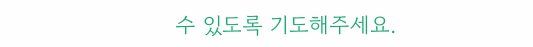수 있도록 기도해주세요.